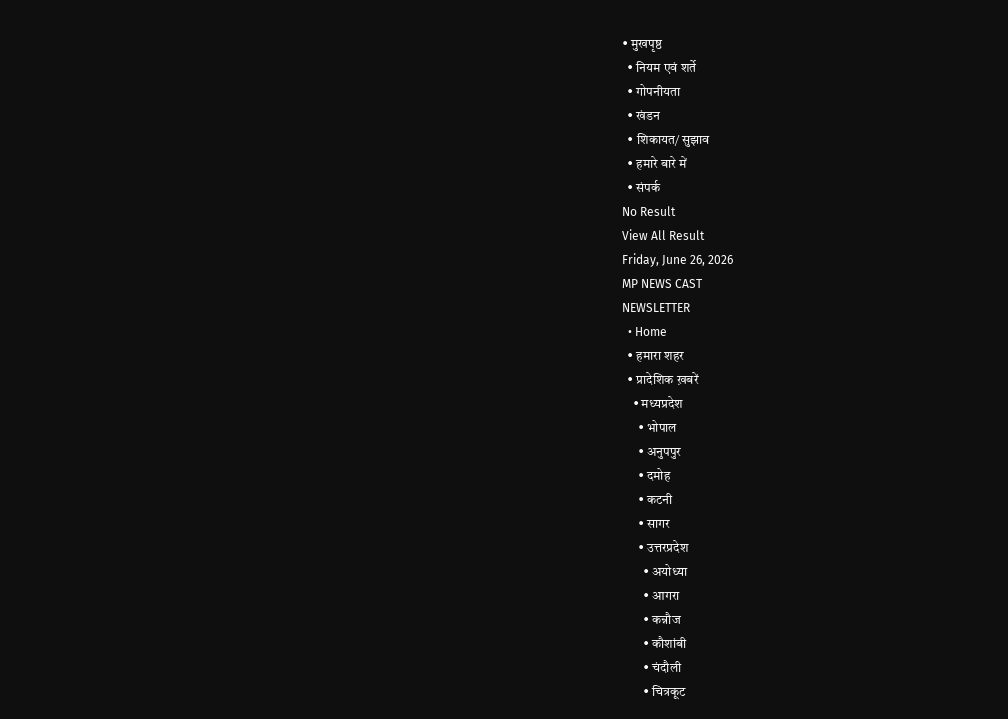• मुखपृष्ठ
  • नियम एवं शर्ते
  • गोपनीयता
  • खंडन
  • शिकायत/ सुझाव
  • हमारे बारे में
  • संपर्क
No Result
View All Result
Friday, June 26, 2026
MP NEWS CAST
NEWSLETTER
  • Home
  • हमारा शहर
  • प्रादेशिक ख़बरें
    • मध्यप्रदेश
      • भोपाल
      • अनुपपुर
      • दमोह
      • कटनी
      • सागर
      • उत्तरप्रदेश
        • अयोध्या
        • आगरा
        • कन्नौज
        • कौशांबी
        • चंदौली
        • चित्रकूट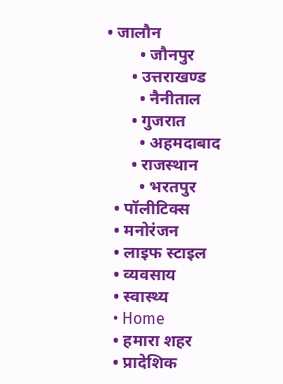• जालौन
        • जौनपुर
      • उत्तराखण्ड
        • नैनीताल
      • गुजरात
        • अहमदाबाद
      • राजस्थान
        • भरतपुर
  • पॉलीटिक्स
  • मनोरंजन
  • लाइफ स्टाइल
  • व्यवसाय
  • स्वास्थ्य
  • Home
  • हमारा शहर
  • प्रादेशिक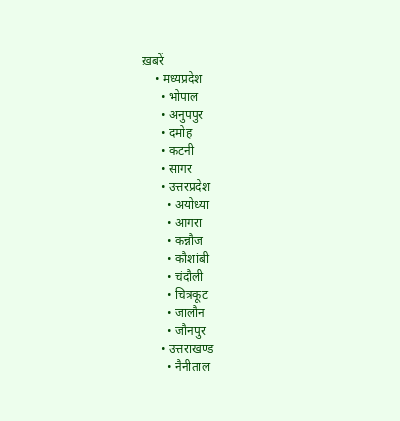ख़बरें
    • मध्यप्रदेश
      • भोपाल
      • अनुपपुर
      • दमोह
      • कटनी
      • सागर
      • उत्तरप्रदेश
        • अयोध्या
        • आगरा
        • कन्नौज
        • कौशांबी
        • चंदौली
        • चित्रकूट
        • जालौन
        • जौनपुर
      • उत्तराखण्ड
        • नैनीताल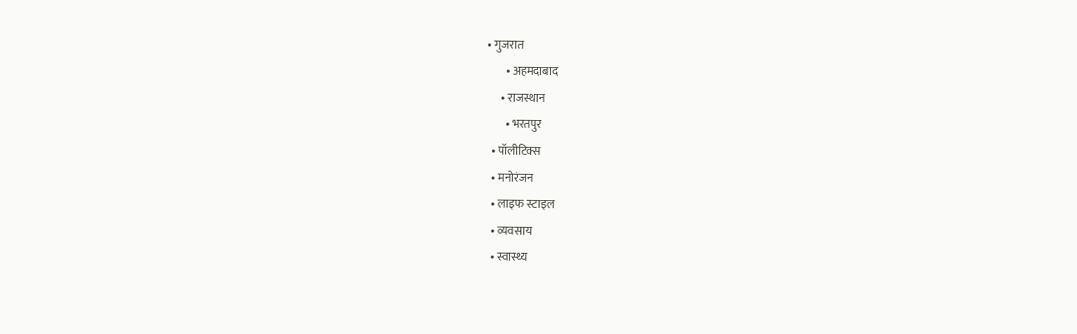• गुजरात
        • अहमदाबाद
      • राजस्थान
        • भरतपुर
  • पॉलीटिक्स
  • मनोरंजन
  • लाइफ स्टाइल
  • व्यवसाय
  • स्वास्थ्य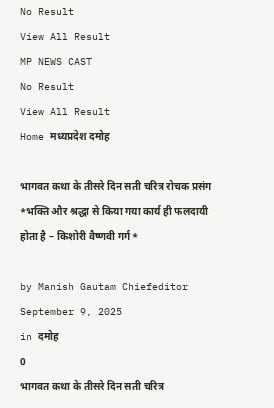No Result
View All Result
MP NEWS CAST
No Result
View All Result
Home मध्यप्रदेश दमोह

भागवत कथा के तीसरे दिन सती चरित्र रोचक प्रसंग *भक्ति और श्रद्धा से किया गया कार्य ही फलदायी होता है – किशोरी वैष्णवी गर्ग*

by Manish Gautam Chiefeditor
September 9, 2025
in दमोह
0
भागवत कथा के तीसरे दिन सती चरित्र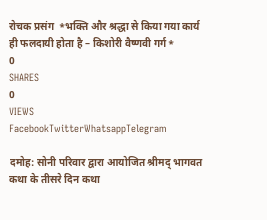रोचक प्रसंग  *भक्ति और श्रद्धा से किया गया कार्य ही फलदायी होता है – किशोरी वैष्णवी गर्ग*
0
SHARES
0
VIEWS
FacebookTwitterWhatsappTelegram

दमोह: सोनी परिवार द्वारा आयोजित श्रीमद् भागवत कथा के तीसरे दिन कथा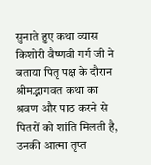सुनाते हुए कथा व्यास किशोरी वैष्णवी गर्ग जी ने बताया पितृ पक्ष के दौरान श्रीमद्भागवत कथा का श्रवण और पाठ करने से पितरों को शांति मिलती है, उनकी आत्मा तृप्त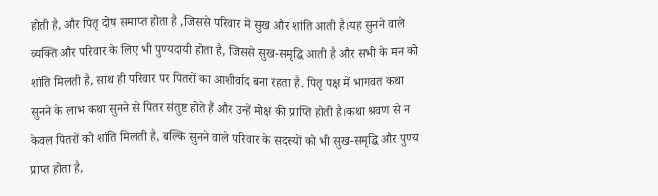होती है, और पितृ दोष समाप्त होता है ,जिससे परिवार में सुख और शांति आती है।यह सुनने वाले व्यक्ति और परिवार के लिए भी पुण्यदायी होता है, जिससे सुख-समृद्धि आती है और सभी के मन को शांति मिलती है, साथ ही परिवार पर पितरों का आशीर्वाद बना रहता है. पितृ पक्ष में भागवत कथा सुनने के लाभ कथा सुनने से पितर संतुष्ट होते हैं और उन्हें मोक्ष की प्राप्ति होती है।कथा श्रवण से न केवल पितरों को शांति मिलती है, बल्कि सुनने वाले परिवार के सदस्यों को भी सुख-समृद्धि और पुण्य प्राप्त होता है,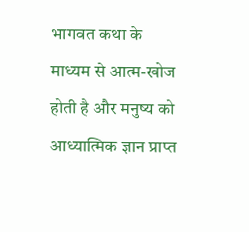भागवत कथा के माध्यम से आत्म-खोज होती है और मनुष्य को आध्यात्मिक ज्ञान प्राप्त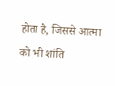होता है, जिससे आत्मा को भी शांति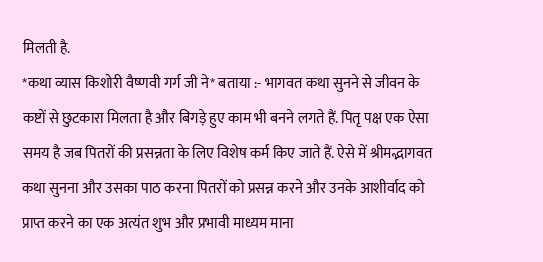मिलती है.
*कथा व्यास किशोरी वैष्णवी गर्ग जी ने* बताया :- भागवत कथा सुनने से जीवन के कष्टों से छुटकारा मिलता है और बिगड़े हुए काम भी बनने लगते हैं. पितृ पक्ष एक ऐसा समय है जब पितरों की प्रसन्नता के लिए विशेष कर्म किए जाते हैं. ऐसे में श्रीमद्भागवत कथा सुनना और उसका पाठ करना पितरों को प्रसन्न करने और उनके आशीर्वाद को प्राप्त करने का एक अत्यंत शुभ और प्रभावी माध्यम माना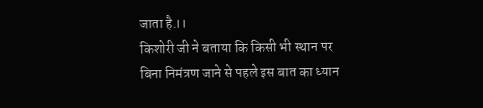जाता है.।।
किशोरी जी ने बताया कि किसी भी स्थान पर बिना निमंत्रण जाने से पहले इस बात का ध्यान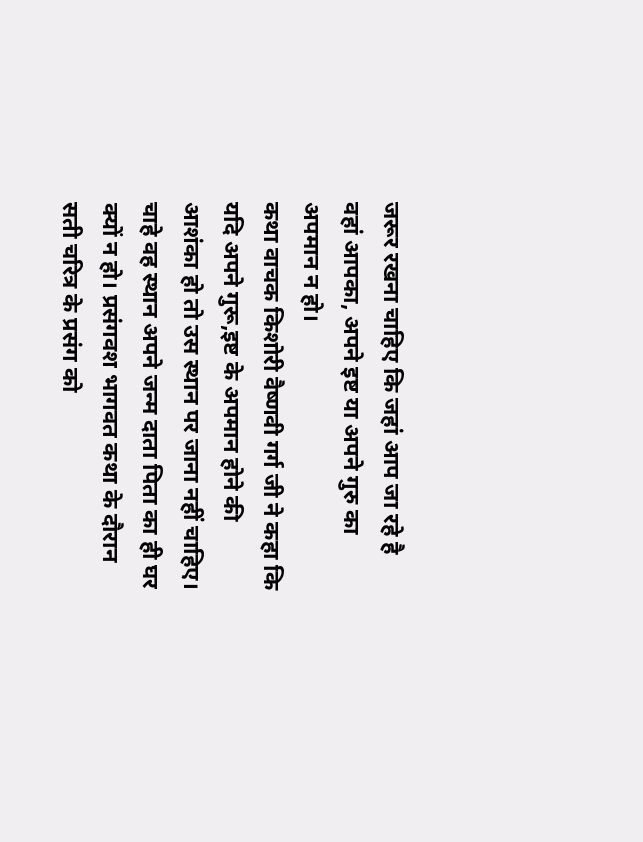जरूर रखना चाहिए कि जहां आप जा रहे है वहां आपका, अपने इष्ट या अपने गुरु का अपमान न हो।
कथा वाचक किशोरी वैष्णवी गर्ग जी ने कहा कि यदि अपने गुरू,इष्ट के अपमान होने की
आशंका हो तो उस स्थान पर जाना नहीं चाहिए। चाहे वह स्थान अपने जन्म दाता पिता का ही घर क्यों न हो। प्रसंगवश भागवत कथा के दौरान सती चरित्र के प्रसंग को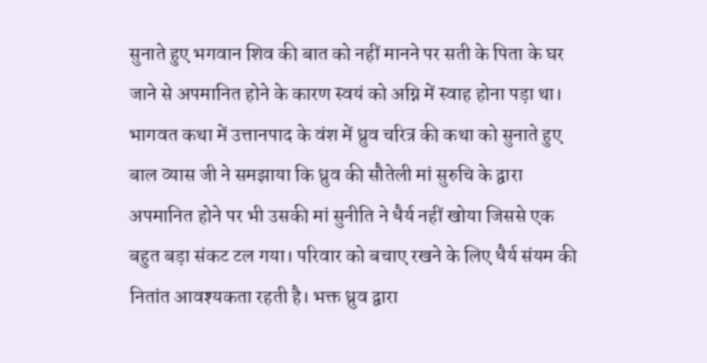सुनाते हुए भगवान शिव की बात को नहीं मानने पर सती के पिता के घर जाने से अपमानित होने के कारण स्वयं को अग्नि में स्वाह होना पड़ा था। भागवत कथा में उत्तानपाद के वंश में ध्रुव चरित्र की कथा को सुनाते हुए बाल व्यास जी ने समझाया कि ध्रुव की सौतेली मां सुरुचि के द्वारा अपमानित होने पर भी उसकी मां सुनीति ने धैर्य नहीं खोया जिससे एक बहुत बड़ा संकट टल गया। परिवार को बचाए रखने के लिए धैर्य संयम की नितांत आवश्यकता रहती है। भक्त ध्रुव द्वारा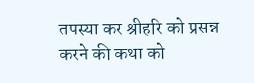तपस्या कर श्रीहरि को प्रसन्न करने की कथा को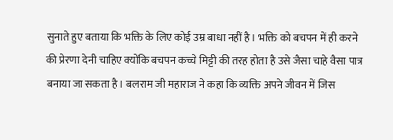सुनाते हुए बताया कि भक्ति के लिए कोई उम्र बाधा नहीं है। भक्ति को बचपन में ही करने की प्रेरणा देनी चाहिए क्योंकि बचपन कच्चे मिट्टी की तरह होता है उसे जैसा चाहे वैसा पात्र बनाया जा सकता है। बलराम जी महाराज ने कहा कि व्यक्ति अपने जीवन में जिस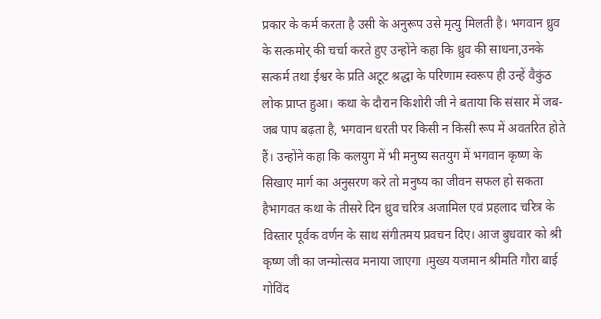प्रकार के कर्म करता है उसी के अनुरूप उसे मृत्यु मिलती है। भगवान ध्रुव के सत्कमोर् की चर्चा करते हुए उन्होंने कहा कि ध्रुव की साधना,उनके सत्कर्म तथा ईश्वर के प्रति अटूट श्रद्धा के परिणाम स्वरूप ही उन्हें वैकुंठ लोक प्राप्त हुआ। कथा के दौरान किशोरी जी ने बताया कि संसार में जब-जब पाप बढ़ता है, भगवान धरती पर किसी न किसी रूप में अवतरित होते हैं। उन्होंने कहा कि कलयुग में भी मनुष्य सतयुग में भगवान कृष्ण के सिखाए मार्ग का अनुसरण करे तो मनुष्य का जीवन सफल हो सकता हैभागवत कथा के तीसरे दिन ध्रुव चरित्र अजामिल एवं प्रहलाद चरित्र के विस्तार पूर्वक वर्णन के साथ संगीतमय प्रवचन दिए। आज बुधवार को श्री कृष्ण जी का जन्मोत्सव मनाया जाएगा ।मुख्य यजमान श्रीमति गौरा बाई गोविंद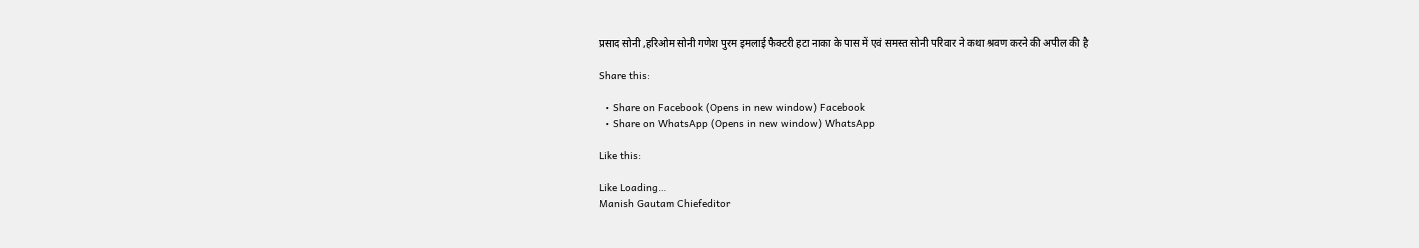प्रसाद सोनी ,हरिओम सोनी गणेश पुरम इमलाई फैक्टरी हटा नाका के पास में एवं समस्त सोनी परिवार ने कथा श्रवण करने की अपील की है

Share this:

  • Share on Facebook (Opens in new window) Facebook
  • Share on WhatsApp (Opens in new window) WhatsApp

Like this:

Like Loading…
Manish Gautam Chiefeditor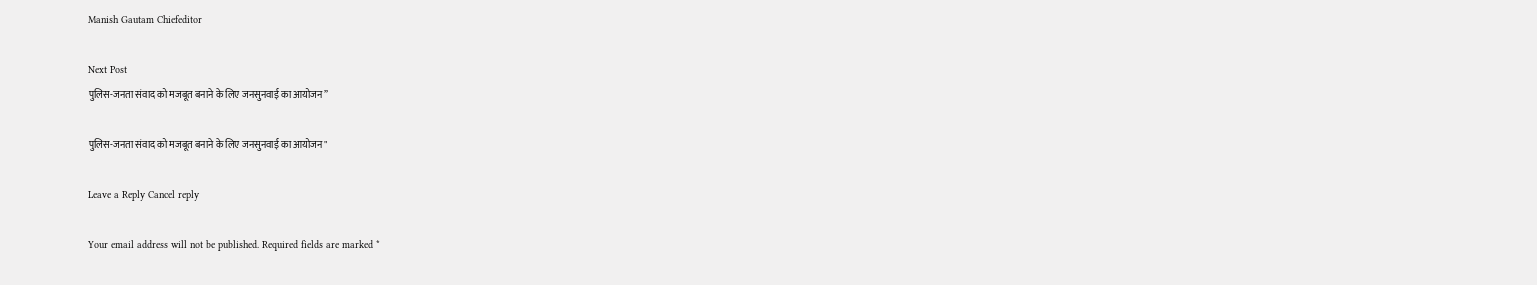Manish Gautam Chiefeditor

Next Post
पुलिस-जनता संवाद को मजबूत बनाने के लिए जनसुनवाई का आयोजन”

पुलिस-जनता संवाद को मजबूत बनाने के लिए जनसुनवाई का आयोजन"

Leave a Reply Cancel reply

Your email address will not be published. Required fields are marked *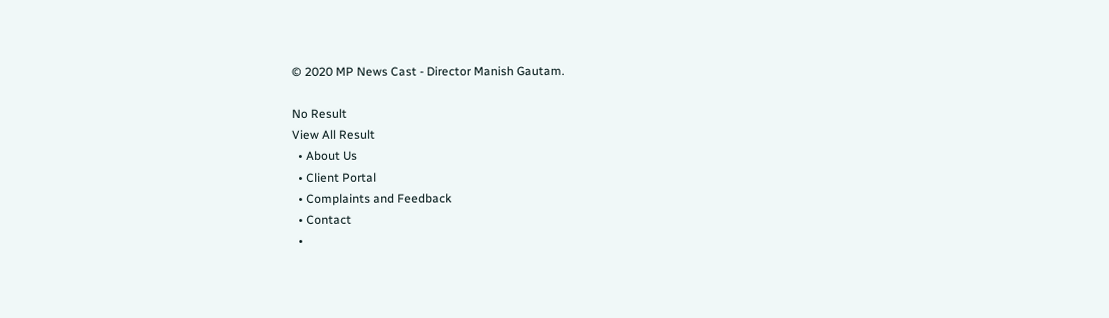© 2020 MP News Cast - Director Manish Gautam.

No Result
View All Result
  • About Us
  • Client Portal
  • Complaints and Feedback
  • Contact
  •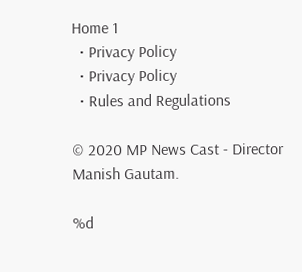Home 1
  • Privacy Policy
  • Privacy Policy
  • Rules and Regulations

© 2020 MP News Cast - Director Manish Gautam.

%d